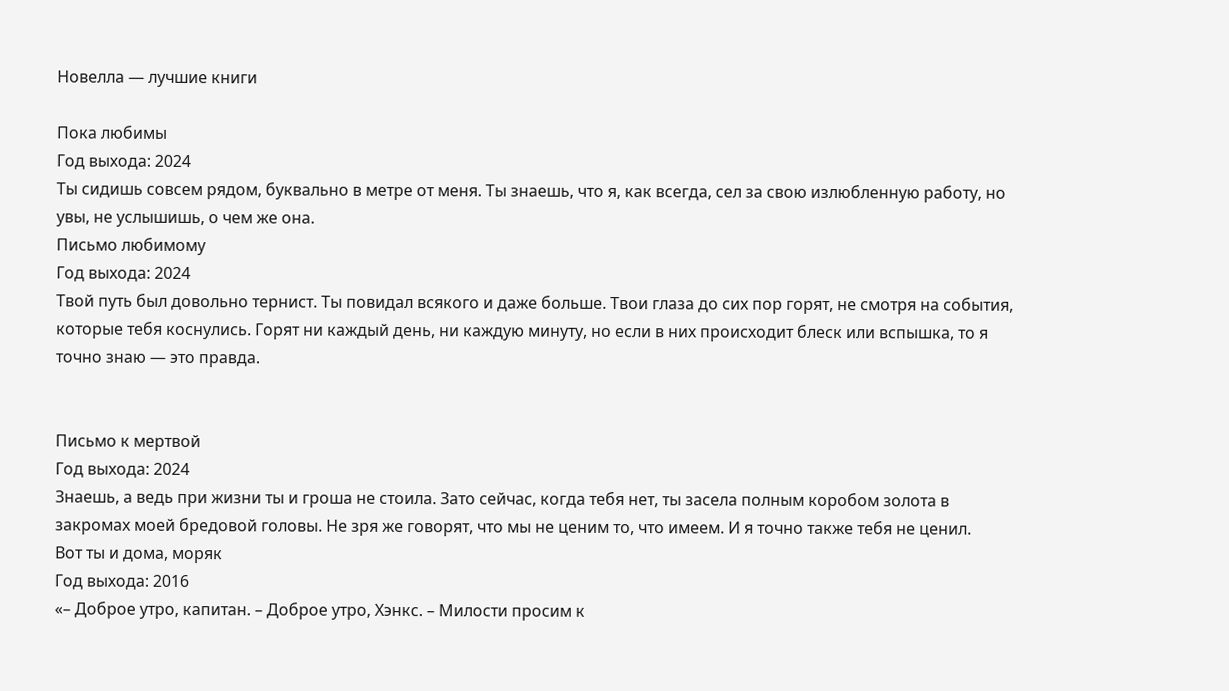Новелла — лучшие книги

Пока любимы
Год выхода: 2024
Ты сидишь совсем рядом, буквально в метре от меня. Ты знаешь, что я, как всегда, сел за свою излюбленную работу, но увы, не услышишь, о чем же она.
Письмо любимому
Год выхода: 2024
Твой путь был довольно тернист. Ты повидал всякого и даже больше. Твои глаза до сих пор горят, не смотря на события, которые тебя коснулись. Горят ни каждый день, ни каждую минуту, но если в них происходит блеск или вспышка, то я точно знаю — это правда.


Письмо к мертвой
Год выхода: 2024
Знаешь, а ведь при жизни ты и гроша не стоила. Зато сейчас, когда тебя нет, ты засела полным коробом золота в закромах моей бредовой головы. Не зря же говорят, что мы не ценим то, что имеем. И я точно также тебя не ценил.
Вот ты и дома, моряк
Год выхода: 2016
«– Доброе утро, капитан. – Доброе утро, Хэнкс. – Милости просим к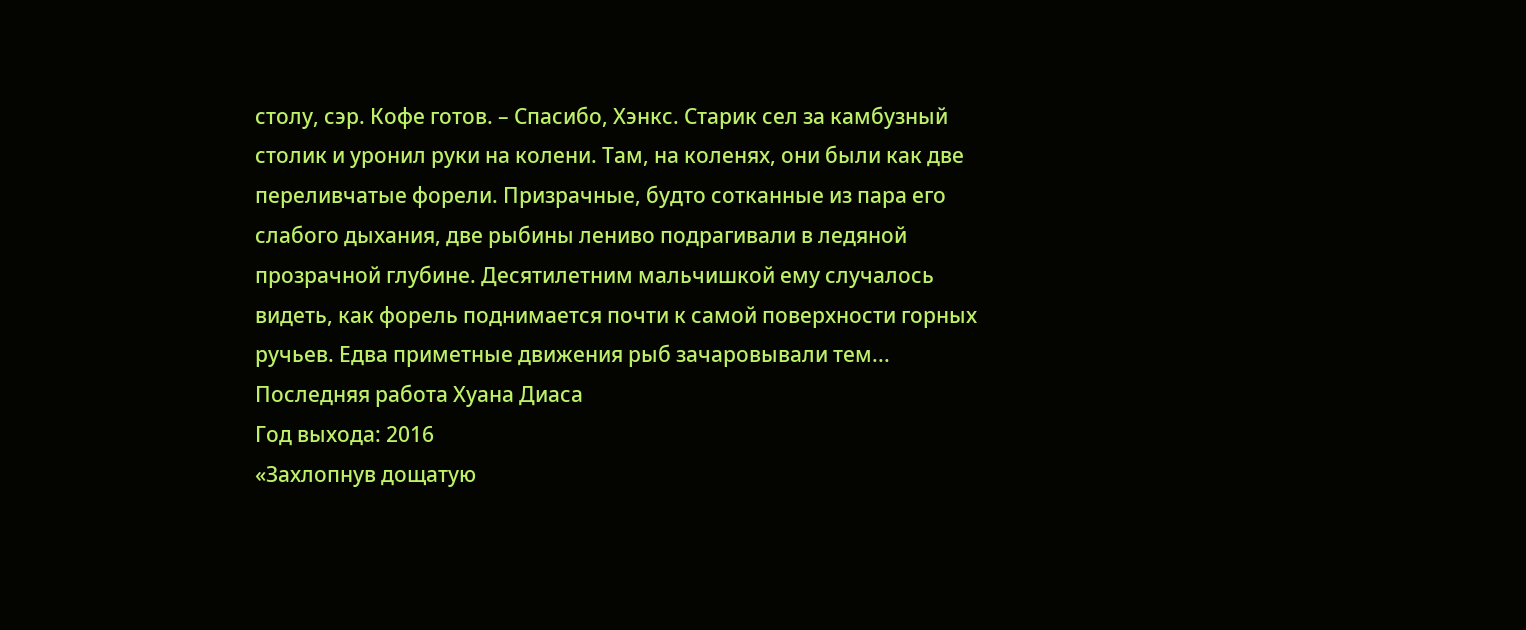столу, сэр. Кофе готов. – Спасибо, Хэнкс. Старик сел за камбузный столик и уронил руки на колени. Там, на коленях, они были как две переливчатые форели. Призрачные, будто сотканные из пара его слабого дыхания, две рыбины лениво подрагивали в ледяной прозрачной глубине. Десятилетним мальчишкой ему случалось видеть, как форель поднимается почти к самой поверхности горных ручьев. Едва приметные движения рыб зачаровывали тем...
Последняя работа Хуана Диаса
Год выхода: 2016
«Захлопнув дощатую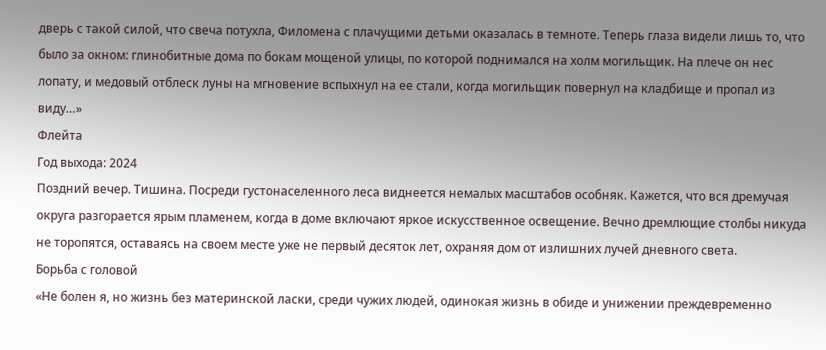дверь с такой силой, что свеча потухла, Филомена с плачущими детьми оказалась в темноте. Теперь глаза видели лишь то, что было за окном: глинобитные дома по бокам мощеной улицы, по которой поднимался на холм могильщик. На плече он нес лопату, и медовый отблеск луны на мгновение вспыхнул на ее стали, когда могильщик повернул на кладбище и пропал из виду…»
Флейта
Год выхода: 2024
Поздний вечер. Тишина. Посреди густонаселенного леса виднеется немалых масштабов особняк. Кажется, что вся дремучая округа разгорается ярым пламенем, когда в доме включают яркое искусственное освещение. Вечно дремлющие столбы никуда не торопятся, оставаясь на своем месте уже не первый десяток лет, охраняя дом от излишних лучей дневного света.
Борьба с головой
«Не болен я, но жизнь без материнской ласки, среди чужих людей, одинокая жизнь в обиде и унижении преждевременно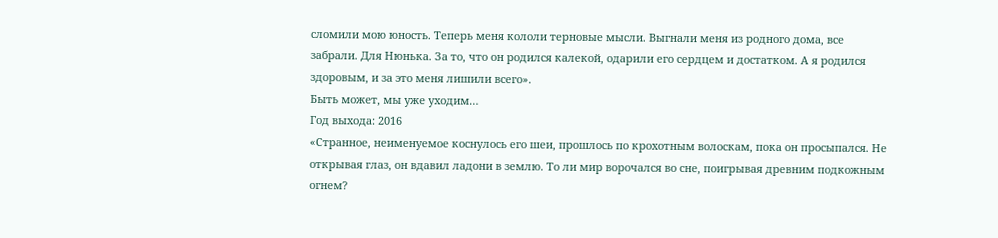сломили мою юность. Теперь меня кололи терновые мысли. Выгнали меня из родного дома, все забрали. Для Нюнька. За то, что он родился калекой, одарили его сердцем и достатком. А я родился здоровым, и за это меня лишили всего».
Быть может, мы уже уходим…
Год выхода: 2016
«Странное, неименуемое коснулось его шеи, прошлось по крохотным волоскам, пока он просыпался. Не открывая глаз, он вдавил ладони в землю. То ли мир ворочался во сне, поигрывая древним подкожным огнем?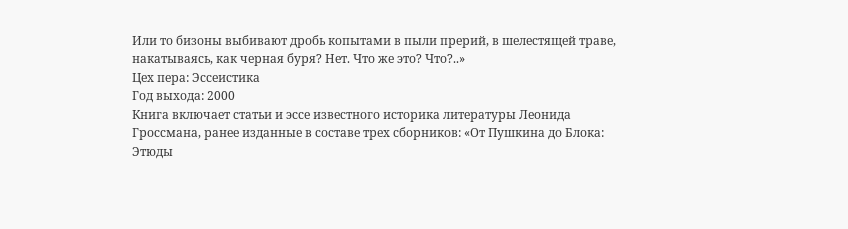Или то бизоны выбивают дробь копытами в пыли прерий, в шелестящей траве, накатываясь, как черная буря? Нет. Что же это? Что?..»
Цех пера: Эссеистика
Год выхода: 2000
Книга включает статьи и эссе известного историка литературы Леонида Гроссмана, ранее изданные в составе трех сборников: «От Пушкина до Блока: Этюды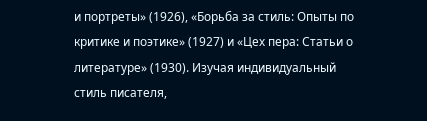и портреты» (1926), «Борьба за стиль: Опыты по критике и поэтике» (1927) и «Цех пера: Статьи о литературе» (1930). Изучая индивидуальный стиль писателя,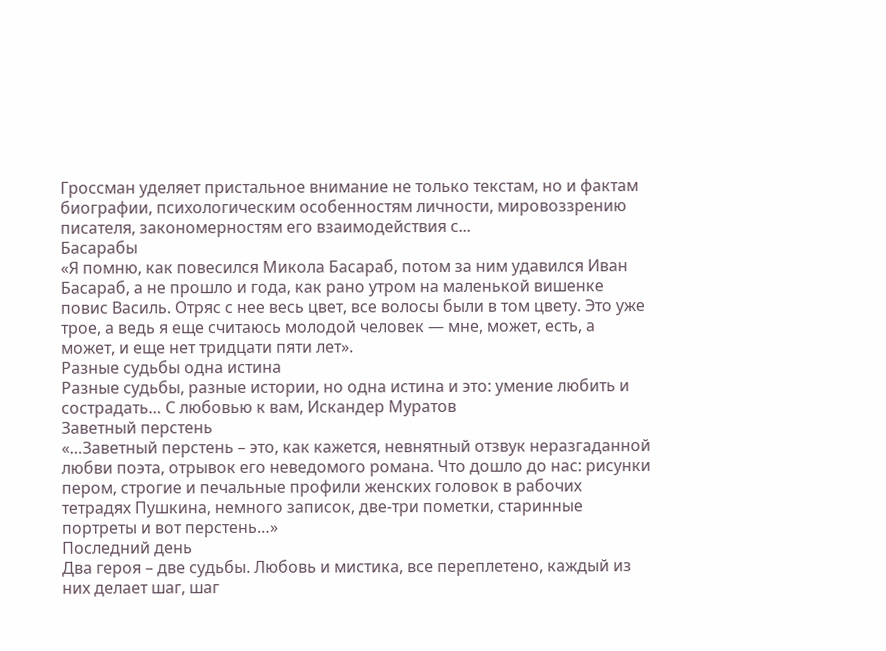Гроссман уделяет пристальное внимание не только текстам, но и фактам биографии, психологическим особенностям личности, мировоззрению писателя, закономерностям его взаимодействия с...
Басарабы
«Я помню, как повесился Микола Басараб, потом за ним удавился Иван Басараб, а не прошло и года, как рано утром на маленькой вишенке повис Василь. Отряс с нее весь цвет, все волосы были в том цвету. Это уже трое, а ведь я еще считаюсь молодой человек — мне, может, есть, а может, и еще нет тридцати пяти лет».
Разные судьбы одна истина
Разные судьбы, разные истории, но одна истина и это: умение любить и сострадать… С любовью к вам, Искандер Муратов
Заветный перстень
«…Заветный перстень – это, как кажется, невнятный отзвук неразгаданной любви поэта, отрывок его неведомого романа. Что дошло до нас: рисунки пером, строгие и печальные профили женских головок в рабочих тетрадях Пушкина, немного записок, две-три пометки, старинные портреты и вот перстень…»
Последний день
Два героя – две судьбы. Любовь и мистика, все переплетено, каждый из них делает шаг, шаг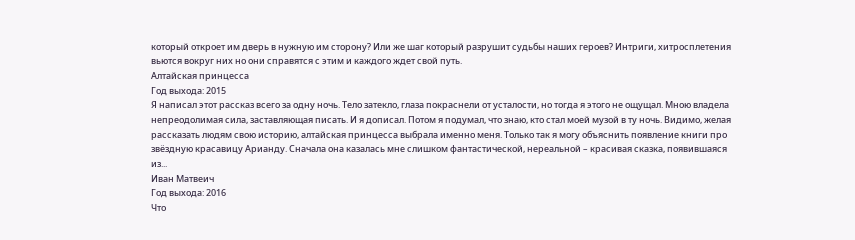который откроет им дверь в нужную им сторону? Или же шаг который разрушит судьбы наших героев? Интриги, хитросплетения вьются вокруг них но они справятся с этим и каждого ждет свой путь.
Алтайская принцесса
Год выхода: 2015
Я написал этот рассказ всего за одну ночь. Тело затекло, глаза покраснели от усталости, но тогда я этого не ощущал. Мною владела непреодолимая сила, заставляющая писать. И я дописал. Потом я подумал, что знаю, кто стал моей музой в ту ночь. Видимо, желая рассказать людям свою историю, алтайская принцесса выбрала именно меня. Только так я могу объяснить появление книги про звёздную красавицу Арианду. Сначала она казалась мне слишком фантастической, нереальной – красивая сказка, появившаяся из...
Иван Матвеич
Год выхода: 2016
Что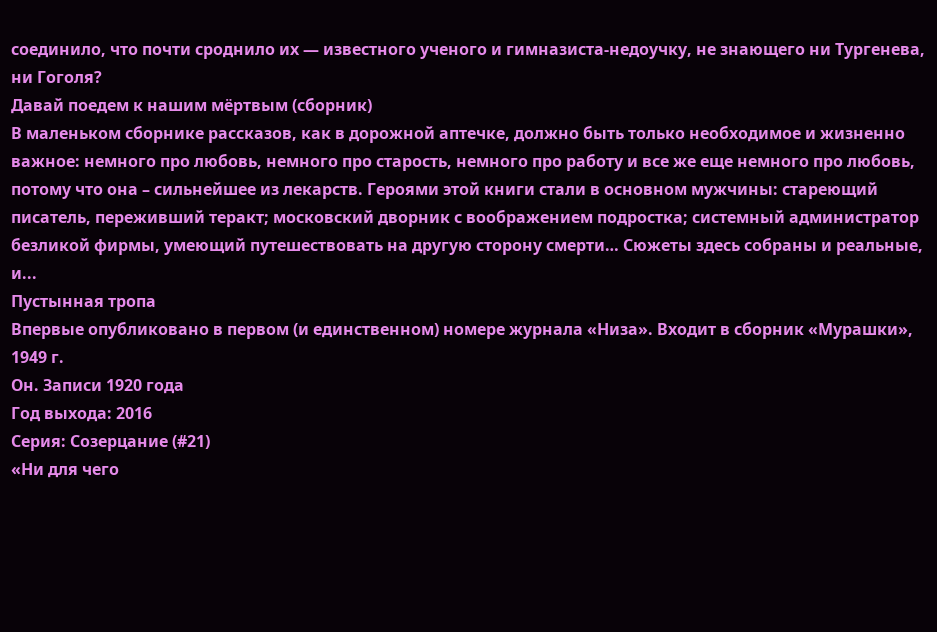соединило, что почти сроднило их — известного ученого и гимназиста-недоучку, не знающего ни Тургенева, ни Гоголя?
Давай поедем к нашим мёртвым (сборник)
В маленьком сборнике рассказов, как в дорожной аптечке, должно быть только необходимое и жизненно важное: немного про любовь, немного про старость, немного про работу и все же еще немного про любовь, потому что она – сильнейшее из лекарств. Героями этой книги стали в основном мужчины: стареющий писатель, переживший теракт; московский дворник с воображением подростка; системный администратор безликой фирмы, умеющий путешествовать на другую сторону смерти… Сюжеты здесь собраны и реальные, и...
Пустынная тропа
Впервые опубликовано в первом (и единственном) номере журнала «Низа». Входит в сборник «Мурашки», 1949 г.
Он. Записи 1920 года
Год выхода: 2016
Серия: Созерцание (#21)
«Ни для чего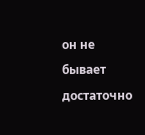он не бывает достаточно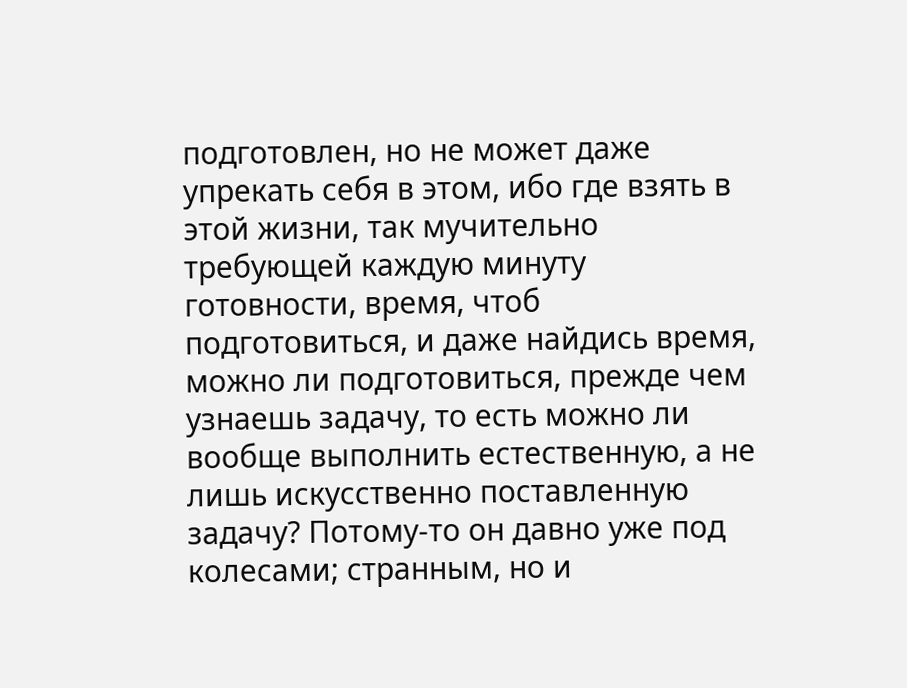подготовлен, но не может даже упрекать себя в этом, ибо где взять в этой жизни, так мучительно требующей каждую минуту готовности, время, чтоб подготовиться, и даже найдись время, можно ли подготовиться, прежде чем узнаешь задачу, то есть можно ли вообще выполнить естественную, а не лишь искусственно поставленную задачу? Потому-то он давно уже под колесами; странным, но и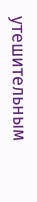утешительным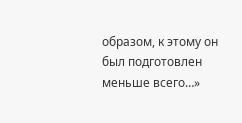образом, к этому он был подготовлен меньше всего…»